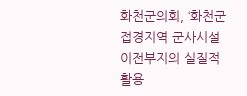화천군의회, ‘화천군 접경지역 군사시설 이전부지의 실질적 활용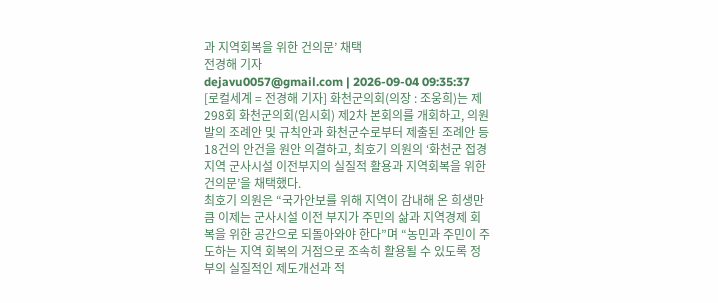과 지역회복을 위한 건의문’ 채택
전경해 기자
dejavu0057@gmail.com | 2026-09-04 09:35:37
[로컬세계 = 전경해 기자] 화천군의회(의장 : 조웅희)는 제298회 화천군의회(임시회) 제2차 본회의를 개회하고, 의원발의 조례안 및 규칙안과 화천군수로부터 제출된 조례안 등 18건의 안건을 원안 의결하고, 최호기 의원의 ‘화천군 접경지역 군사시설 이전부지의 실질적 활용과 지역회복을 위한 건의문’을 채택했다.
최호기 의원은 “국가안보를 위해 지역이 감내해 온 희생만큼 이제는 군사시설 이전 부지가 주민의 삶과 지역경제 회복을 위한 공간으로 되돌아와야 한다”며 “농민과 주민이 주도하는 지역 회복의 거점으로 조속히 활용될 수 있도록 정부의 실질적인 제도개선과 적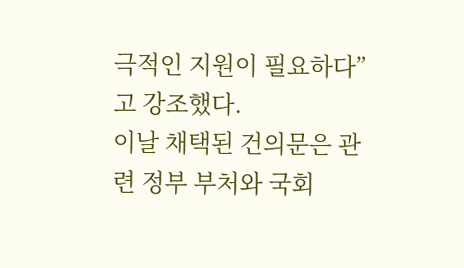극적인 지원이 필요하다”고 강조했다.
이날 채택된 건의문은 관련 정부 부처와 국회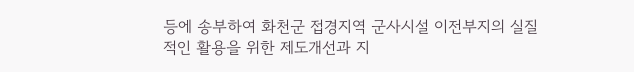등에 송부하여 화천군 접경지역 군사시설 이전부지의 실질적인 활용을 위한 제도개선과 지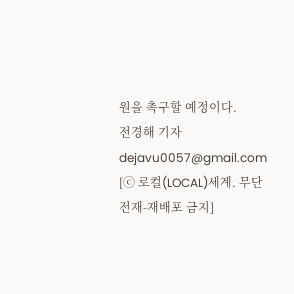원을 촉구할 예정이다.
전경해 기자 dejavu0057@gmail.com
[ⓒ 로컬(LOCAL)세계. 무단전재-재배포 금지]